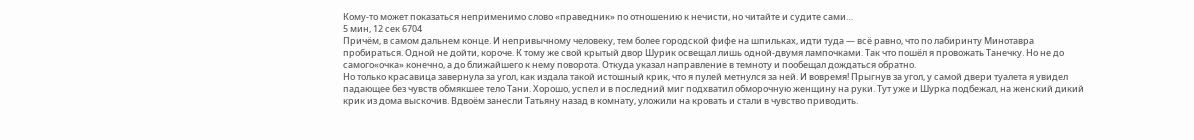Кому-то может показаться неприменимо слово «праведник» по отношению к нечисти, но читайте и судите сами…
5 мин, 12 сек 6704
Причём, в самом дальнем конце. И непривычному человеку, тем более городской фифе на шпильках, идти туда — всё равно, что по лабиринту Минотавра пробираться. Одной не дойти, короче. К тому же свой крытый двор Шурик освещал лишь одной-двумя лампочками. Так что пошёл я провожать Танечку. Но не до самого«очка» конечно, а до ближайшего к нему поворота. Откуда указал направление в темноту и пообещал дождаться обратно.
Но только красавица завернула за угол, как издала такой истошный крик, что я пулей метнулся за ней. И вовремя! Прыгнув за угол, у самой двери туалета я увидел падающее без чувств обмякшее тело Тани. Хорошо, успел и в последний миг подхватил обморочную женщину на руки. Тут уже и Шурка подбежал, на женский дикий крик из дома выскочив. Вдвоём занесли Татьяну назад в комнату, уложили на кровать и стали в чувство приводить.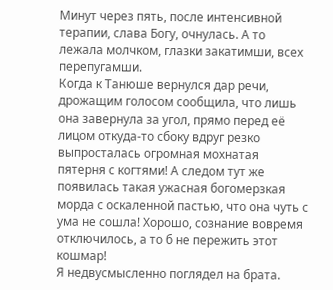Минут через пять, после интенсивной терапии, слава Богу, очнулась. А то лежала молчком, глазки закатимши, всех перепугамши.
Когда к Танюше вернулся дар речи, дрожащим голосом сообщила, что лишь она завернула за угол, прямо перед её лицом откуда-то сбоку вдруг резко выпросталась огромная мохнатая пятерня с когтями! А следом тут же появилась такая ужасная богомерзкая морда с оскаленной пастью, что она чуть с ума не сошла! Хорошо, сознание вовремя отключилось, а то б не пережить этот кошмар!
Я недвусмысленно поглядел на брата.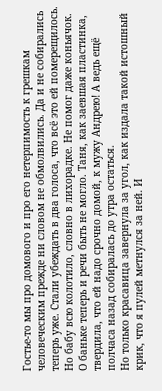Гостье-то мы про домового и про его нетерпимость к грешкам человеческим прежде ни словом не обмолвились. Да и не собирались теперь уже. Стали убеждать в два голоса, что всё это ей померещилось. Но бабу всю колотило, словно в лихорадке. Не помог даже коньячок. О баньке теперь и речи быть не могло. Таня, как заевшая пластинка, твердила, что ей надо срочно домой, к мужу Андрею! А ведь ещё полчаса назад собиралась до утра остаться.
Но только красавица завернула за угол, как издала такой истошный крик, что я пулей метнулся за ней. И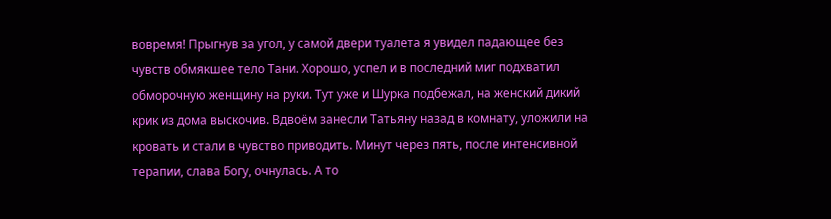вовремя! Прыгнув за угол, у самой двери туалета я увидел падающее без чувств обмякшее тело Тани. Хорошо, успел и в последний миг подхватил обморочную женщину на руки. Тут уже и Шурка подбежал, на женский дикий крик из дома выскочив. Вдвоём занесли Татьяну назад в комнату, уложили на кровать и стали в чувство приводить. Минут через пять, после интенсивной терапии, слава Богу, очнулась. А то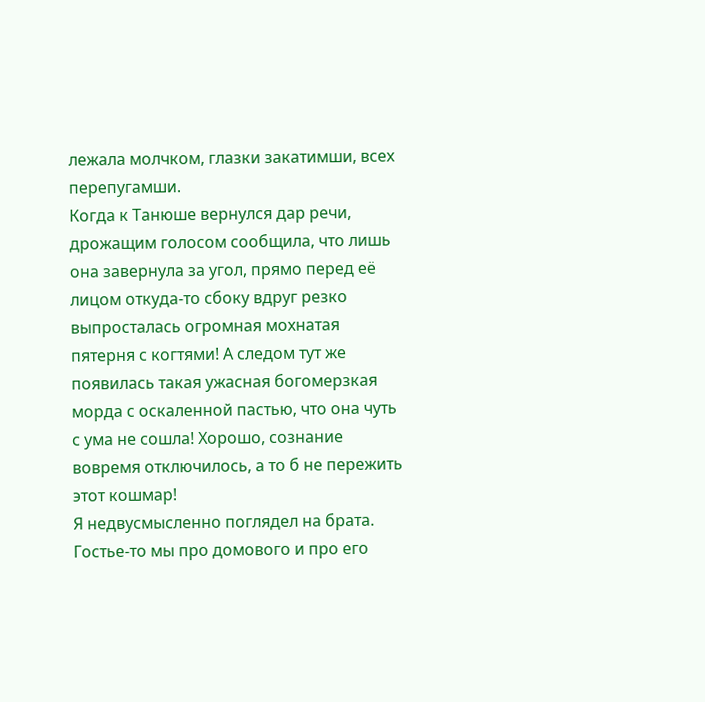лежала молчком, глазки закатимши, всех перепугамши.
Когда к Танюше вернулся дар речи, дрожащим голосом сообщила, что лишь она завернула за угол, прямо перед её лицом откуда-то сбоку вдруг резко выпросталась огромная мохнатая пятерня с когтями! А следом тут же появилась такая ужасная богомерзкая морда с оскаленной пастью, что она чуть с ума не сошла! Хорошо, сознание вовремя отключилось, а то б не пережить этот кошмар!
Я недвусмысленно поглядел на брата. Гостье-то мы про домового и про его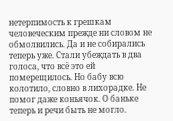нетерпимость к грешкам человеческим прежде ни словом не обмолвились. Да и не собирались теперь уже. Стали убеждать в два голоса, что всё это ей померещилось. Но бабу всю колотило, словно в лихорадке. Не помог даже коньячок. О баньке теперь и речи быть не могло.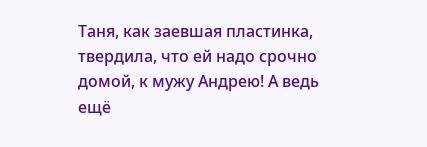Таня, как заевшая пластинка, твердила, что ей надо срочно домой, к мужу Андрею! А ведь ещё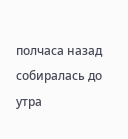полчаса назад собиралась до утра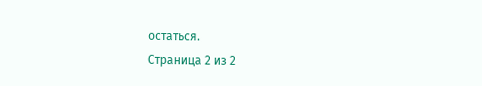остаться.
Страница 2 из 2